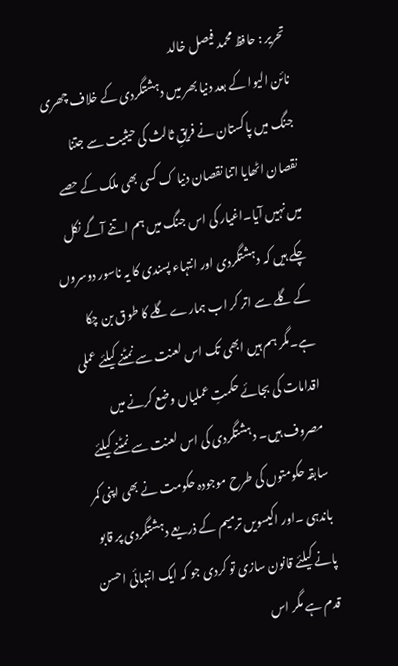تحریر : حافظ محمد فیصل خالد
نائن الیوا کے بعد دنیا بھر میں دہشتگردی کے خلاف چھری جنگ میں پاکستان نے فریقِ ثالث کی حیثیت سے جتنا نقصان اٹھایا اتنا نقصان دنیا ک کسی بھی ملک کے حصے میں نہیں آیا۔اغیار کی اس جنگ میں ہم اتنے آگے نکل چکے ہیں کہ دہشتگردی اور انتہاء پسندی کا یہ ناسور دوسروں کے گلے سے اتر کر اب ہمارے گلے کا طوق بن چکا ہے۔مگر ہم ہیں ابھی تک اس لعنت سے نمٹنے کیلئے عملی اقدامات کی بجائے حکمتِ عملیاں وضع کرنے میں مصروف ہیں۔ دہشتگردی کی اس لعنت سے نمٹنے کیلئے سابقہ حکومتوں کی طرح موجودہ حکومت نے بھی اپنی کمر باندہی ۔اور اکیسویں ترمیم کے ذریعے دہشتگردی پر قابو پانے کیلئے قانون سازی تو کردی جو کہ ایک انتہائی احسن قدم ہے مگر اس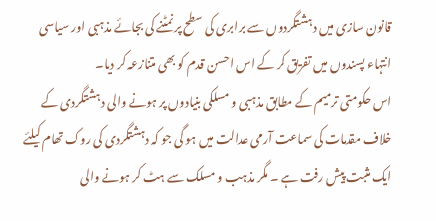قانون سازی میں دہشتگردوں سے برابری کی سطح پر نمٹنے کی بجائے مذہبی اور سیاسی انتہاء پسندوں میں تفریق کر کے اس احسن قدم کو بھی متنازعہ کر دیا۔
اس حکومتی ترمیم کے مطابق مذہبی و مسلکی بنیادوں پر ہونے والی دہشتگردی کے خلاف مقدمات کی سماعت آرمی عدالت میں ہو گی جو کہ دہشتگردی کی روک تھام کیلئے ایک مثبت پیش رفت ہے ۔ مگر مذہب و مسلک سے ہٹ کر ہونے والی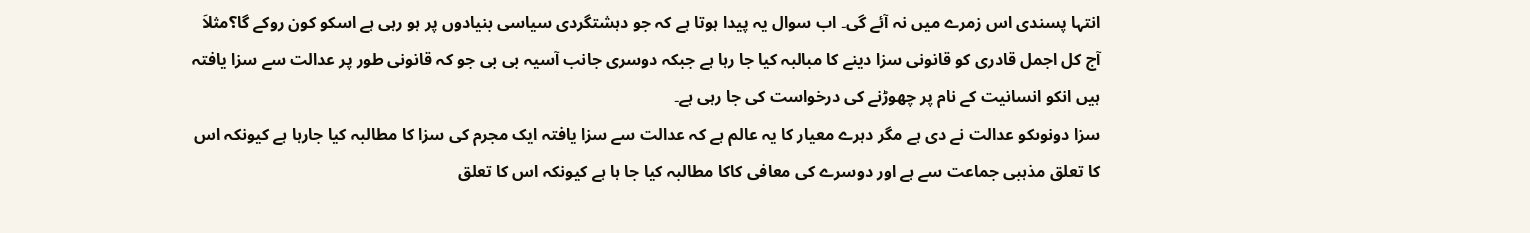انتہا پسندی اس زمرے میں نہ آئے گی۔ اب سوال یہ پیدا ہوتا ہے کہ جو دہشتگردی سیاسی بنیادوں پر ہو رہی ہے اسکو کون روکے گا؟مثلاَ آج کل اجمل قادری کو قانونی سزا دینے کا مبالبہ کیا جا رہا ہے جبکہ دوسری جانب آسیہ بی بی جو کہ قانونی طور پر عدالت سے سزا یافتہ ہیں انکو انسانیت کے نام پر چھوڑنے کی درخواست کی جا رہی ہے۔
سزا دونوںکو عدالت نے دی ہے مگر دہرے معیار کا یہ عالم ہے کہ عدالت سے سزا یافتہ ایک مجرم کی سزا کا مطالبہ کیا جارہا ہے کیونکہ اس کا تعلق مذہبی جماعت سے ہے اور دوسرے کی معافی کاکا مطالبہ کیا جا ہا ہے کیونکہ اس کا تعلق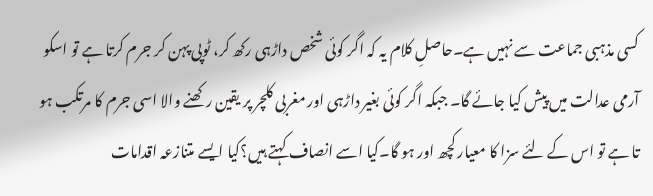کسی مذہبی جماعت سے نہیں ہے۔حاصلِ کلام یہ کہ اگر کوئی شخص داڑہی رکھ کر، ٹوپی پہن کر جرم کرتا ہے تو اسکو آرمی عدالت میں پیش کیا جائے گا۔ جبکہ اگر کوئی بغیر داڑہی اور مغربی کلچر پر یقین رکھنے والا اسی جرم کا مرتکب ہو تا ہے تو اس کے لئے سزا کا معیار کچھ اور ہو گا۔کیا اسے انصاف کہتے ہیں؟کیا ایسے متنازعہ اقدامات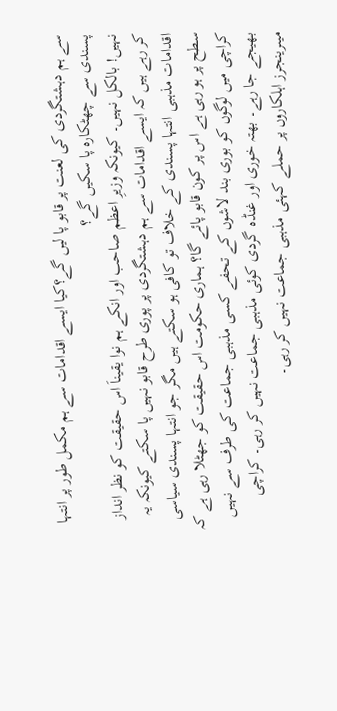سے ہم دہشتگردی کی لعنت پر قابو پا لیں گے؟کیا ایسے اقدامات سے ہم مکمل طور پر انتہا پسندی سے چھٹکارہ پا سکیں گے؟
نہیں! بالکل نہیں۔ کیونکہ وزیرِ اعظم صاحب اور انکے ہم نوا یقیناَ اس حقیقت کو نظر انداز کر رہے ہیں کہ ایسے اقدامات سے ہم دہشتگردی پر پوری طرح قابو نہیں پا سکتے کیونکہ یہ اقدامات مذہبی انتہا پسندی کے خلاف تو کافی ہو سکتے ہیں مگر جو انتہا پسندی سیاسی سطح پر ہو رہی ہے اس پر کون قابو پائے گا؟ ہماری حکومت اس حقیقت کو جھٹلا رہی ہے کہ کراچی میں لوگوں کو بوری بند لاشوں کے تحفے کسی مذہبی جماعت کی طرف سے نہیں بھیجے جا رہے۔ بھتہ خوری اور غنڈہ گردی کوئی مذہبی جماعت نہیں کر رہی۔ کراچی میںرینجرز اہلکاروں پر حملے کہئی مذہبی جماعت نہیں کر رہی۔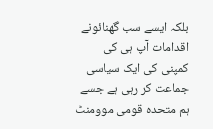بلکہ ایسے سب گھنائونے اقدامات آپ ہی کی کمپنی کی ایک سیاسی جماعت کر رہی ہے جسے ہم متحدہ قومی موومنٹ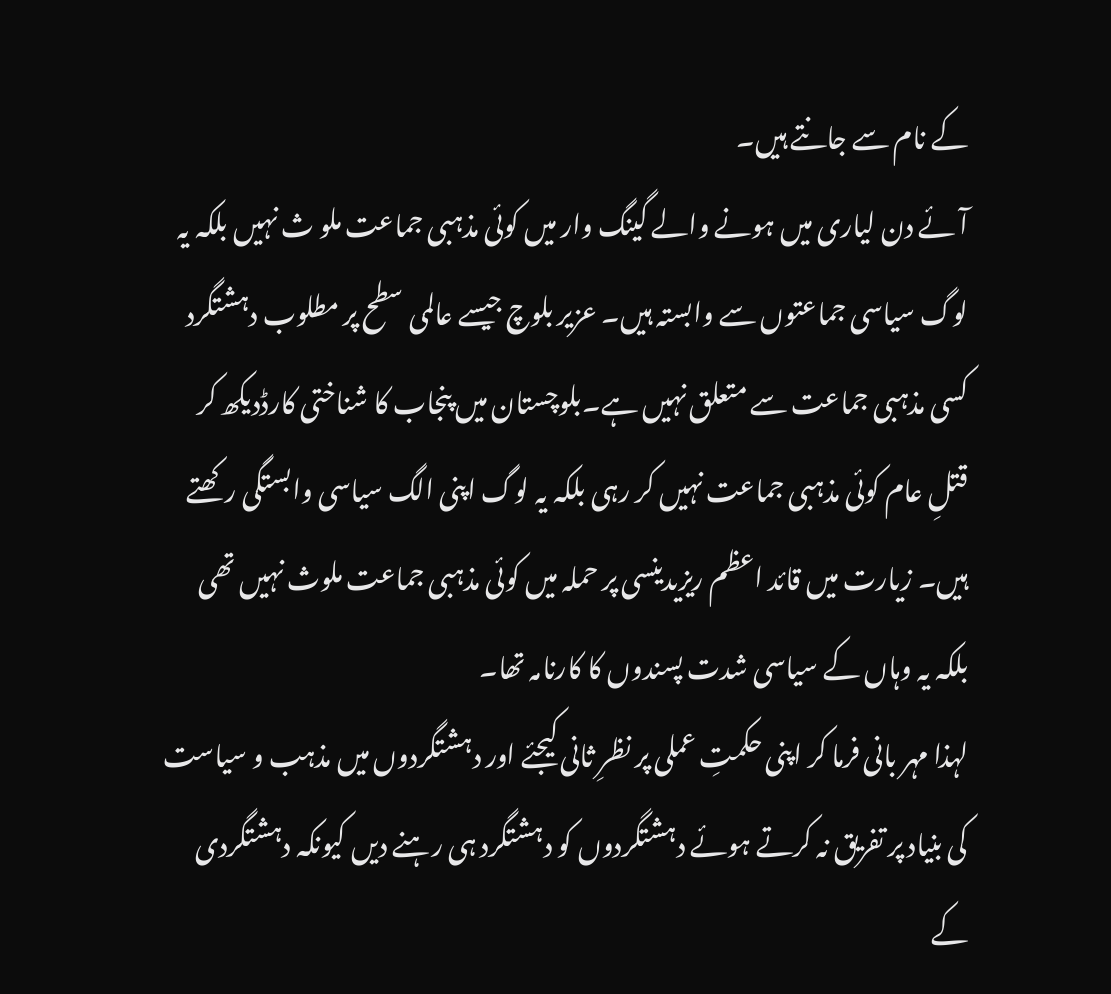کے نام سے جانتے ہیں۔
آئے دن لیاری میں ہونے والے گینگ وار میں کوئی مذہبی جماعت ملو ث نہیں بلکہ یہ لوگ سیاسی جماعتوں سے وابستہ ہیں۔ عزیر بلوچ جیسے عالمی سطح پر مطلوب دہشتگرد کسی مذہبی جماعت سے متعلق نہیں ہے۔بلوچستان میں پنجاب کا شناختی کارڈدیکھ کر قتلِ عام کوئی مذہبی جماعت نہیں کر رہی بلکہ یہ لوگ اپنی الگ سیاسی وابستگی رکھتے ہیں۔ زیارت میں قائد اعظم ریزیدینسی پر حملہ میں کوئی مذہبی جماعت ملوث نہیں تھی بلکہ یہ وہاں کے سیاسی شدت پسندوں کا کارنامہ تھا۔
لہذا مہر بانی فرما کر اپنی حکمتِ عملی پر نظرِ ثانی کیجئے اور دہشتگردوں میں مذہب و سیاست کی بنیاد پر تفریق نہ کرتے ہوئے دہشتگردوں کو دہشتگرد ہی رہنے دیں کیونکہ دہشتگردی کے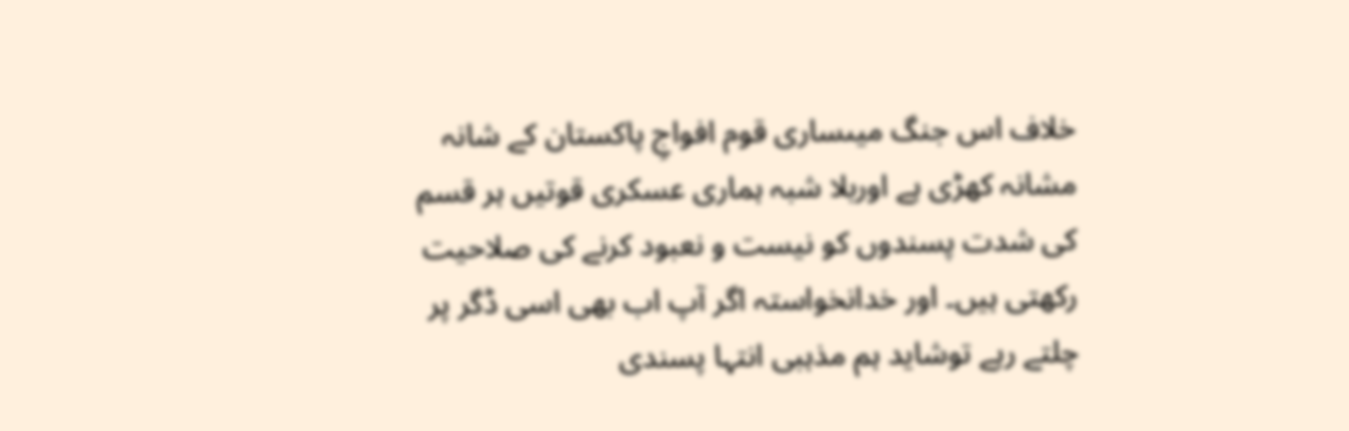خلاف اس جنگ میںساری قوم افواجِ پاکستان کے شانہ مشانہ کھڑی ہے اوربلا شبہ ہماری عسکری قوتیں ہر قسم کی شدت پسندوں کو نیست و نعبود کرنے کی صلاحیت رکھتی ہیں۔ اور خدانخواستہ اگر آپ اب بھی اسی ڈگر پر چلتے رہے توشاید ہم مذہبی انتہا پسندی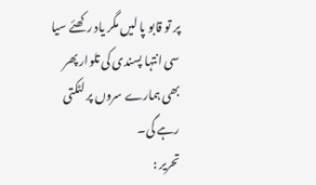پر تو قابو پا لیں مگر یاد رکھئے سیا سی انتہا پسندی کی تلوار پھر بھی ہمارے سروں پر لٹکتی رہے گی۔
تحریر :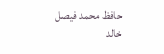حافظ محمد فیصل خالد